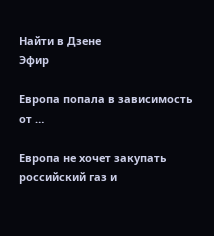Найти в Дзене
Эфир

Европа попала в зависимость от …

Европа не хочет закупать российский газ и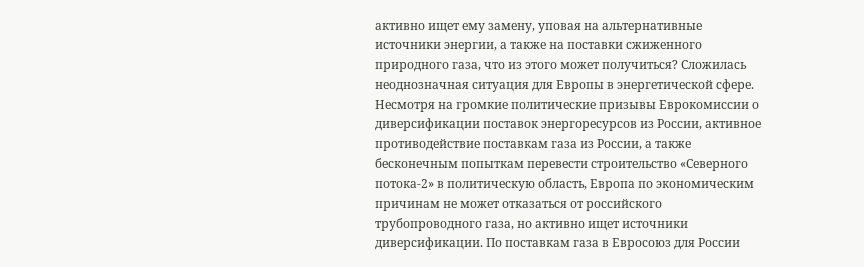активно ищет ему замену, уповая на альтернативные источники энергии, а также на поставки сжиженного природного газа, что из этого может получиться? Сложилась неоднозначная ситуация для Европы в энергетической сфере. Несмотря на громкие политические призывы Еврокомиссии о диверсификации поставок энергоресурсов из России, активное противодействие поставкам газа из России, а также бесконечным попыткам перевести строительство «Северного потока-2» в политическую область, Европа по экономическим причинам не может отказаться от российского трубопроводного газа, но активно ищет источники диверсификации. По поставкам газа в Евросоюз для России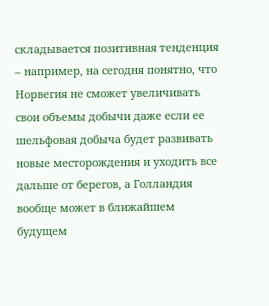складывается позитивная тенденция – например, на сегодня понятно, что Норвегия не сможет увеличивать свои объемы добычи даже если ее шельфовая добыча будет развивать новые месторождения и уходить все дальше от берегов, а Голландия вообще может в ближайшем будущем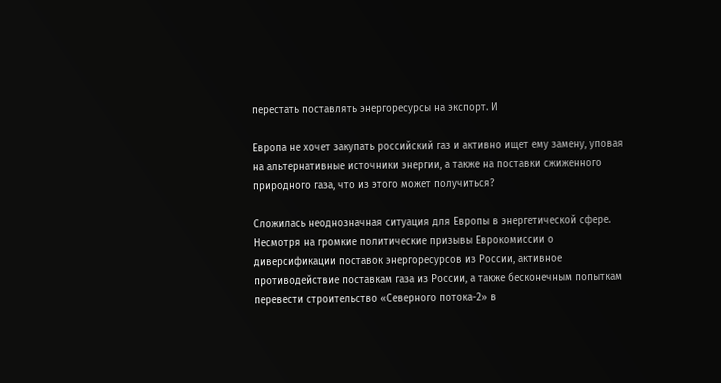перестать поставлять энергоресурсы на экспорт. И

Европа не хочет закупать российский газ и активно ищет ему замену, уповая на альтернативные источники энергии, а также на поставки сжиженного природного газа, что из этого может получиться?

Сложилась неоднозначная ситуация для Европы в энергетической сфере. Несмотря на громкие политические призывы Еврокомиссии о диверсификации поставок энергоресурсов из России, активное противодействие поставкам газа из России, а также бесконечным попыткам перевести строительство «Северного потока-2» в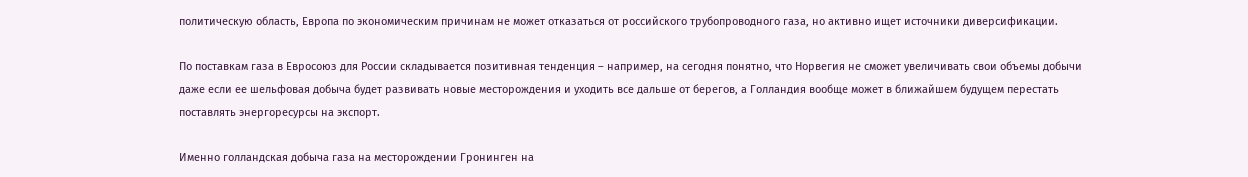политическую область, Европа по экономическим причинам не может отказаться от российского трубопроводного газа, но активно ищет источники диверсификации.

По поставкам газа в Евросоюз для России складывается позитивная тенденция – например, на сегодня понятно, что Норвегия не сможет увеличивать свои объемы добычи даже если ее шельфовая добыча будет развивать новые месторождения и уходить все дальше от берегов, а Голландия вообще может в ближайшем будущем перестать поставлять энергоресурсы на экспорт.

Именно голландская добыча газа на месторождении Гронинген на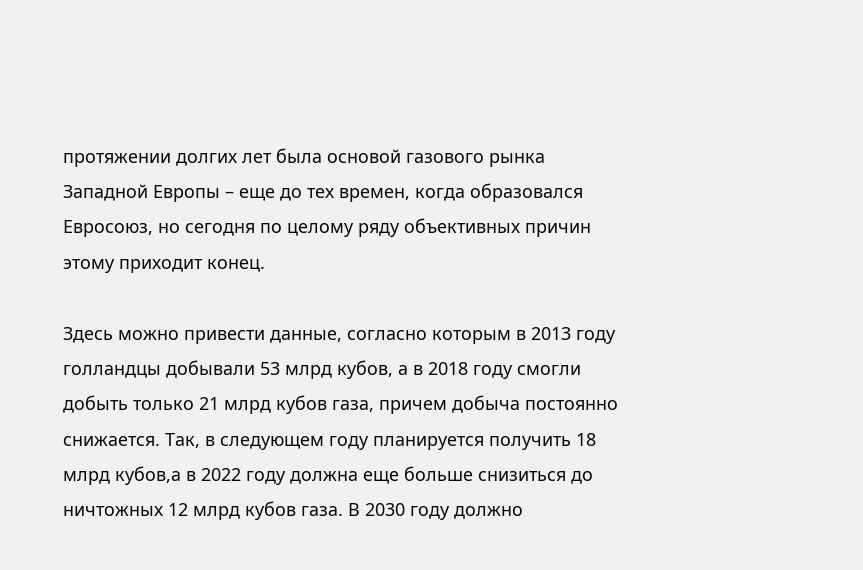протяжении долгих лет была основой газового рынка Западной Европы – еще до тех времен, когда образовался Евросоюз, но сегодня по целому ряду объективных причин этому приходит конец.

Здесь можно привести данные, согласно которым в 2013 году голландцы добывали 53 млрд кубов, а в 2018 году смогли добыть только 21 млрд кубов газа, причем добыча постоянно снижается. Так, в следующем году планируется получить 18 млрд кубов,а в 2022 году должна еще больше снизиться до ничтожных 12 млрд кубов газа. В 2030 году должно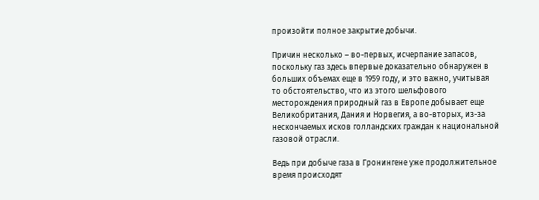произойти полное закрытие добычи.

Причин несколько – во-первых, исчерпание запасов, поскольку газ здесь впервые доказательно обнаружен в больших объемах еще в 1959 году, и это важно, учитывая то обстоятельство, что из этого шельфового месторождения природный газ в Европе добывает еще Великобритания, Дания и Норвегия, а во-вторых, из-за нескончаемых исков голландских граждан к национальной газовой отрасли.

Ведь при добыче газа в Гронингене уже продолжительное время происходят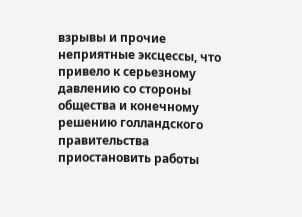взрывы и прочие неприятные эксцессы, что привело к серьезному давлению со стороны общества и конечному решению голландского правительства приостановить работы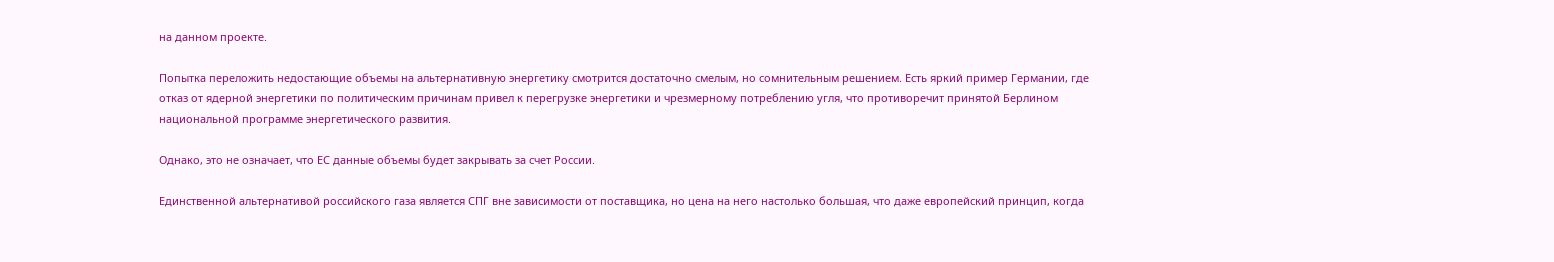на данном проекте.

Попытка переложить недостающие объемы на альтернативную энергетику смотрится достаточно смелым, но сомнительным решением. Есть яркий пример Германии, где отказ от ядерной энергетики по политическим причинам привел к перегрузке энергетики и чрезмерному потреблению угля, что противоречит принятой Берлином национальной программе энергетического развития.

Однако, это не означает, что ЕС данные объемы будет закрывать за счет России.

Единственной альтернативой российского газа является СПГ вне зависимости от поставщика, но цена на него настолько большая, что даже европейский принцип, когда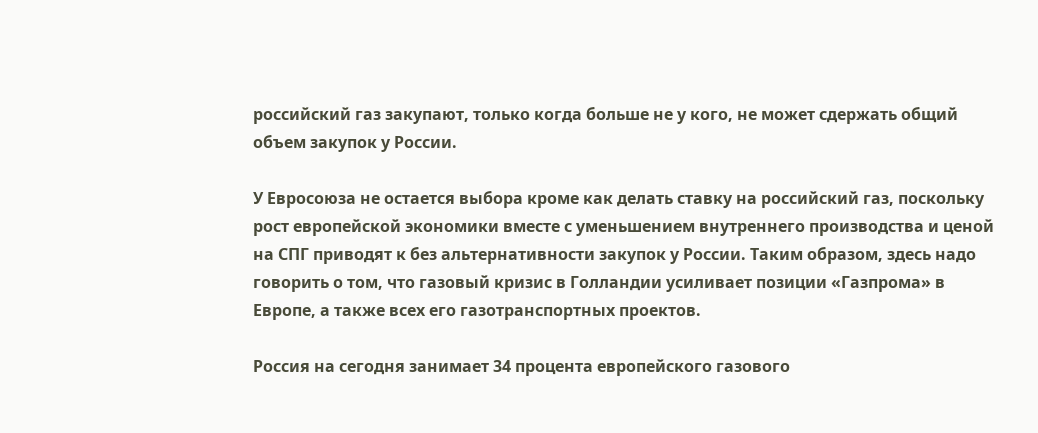российский газ закупают, только когда больше не у кого, не может сдержать общий объем закупок у России.

У Евросоюза не остается выбора кроме как делать ставку на российский газ, поскольку рост европейской экономики вместе с уменьшением внутреннего производства и ценой на СПГ приводят к без альтернативности закупок у России. Таким образом, здесь надо говорить о том, что газовый кризис в Голландии усиливает позиции «Газпрома» в Европе, а также всех его газотранспортных проектов.

Россия на сегодня занимает 34 процента европейского газового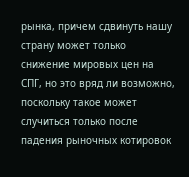рынка, причем сдвинуть нашу страну может только снижение мировых цен на СПГ, но это вряд ли возможно, поскольку такое может случиться только после падения рыночных котировок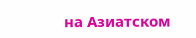на Азиатском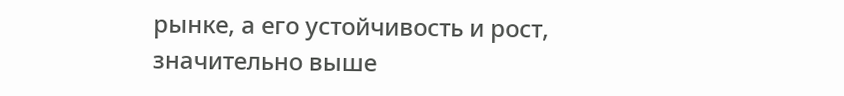рынке, а его устойчивость и рост, значительно выше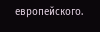европейского.